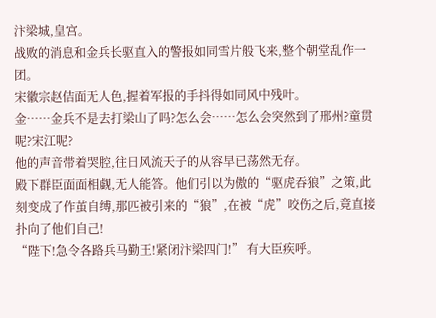汴梁城,皇宫。
战败的消息和金兵长驱直入的警报如同雪片般飞来,整个朝堂乱作一团。
宋徽宗赵佶面无人色,握着军报的手抖得如同风中残叶。
金……金兵不是去打梁山了吗?怎么会……怎么会突然到了邢州?童贯呢?宋江呢?
他的声音带着哭腔,往日风流天子的从容早已荡然无存。
殿下群臣面面相觑,无人能答。他们引以为傲的“驱虎吞狼”之策,此刻变成了作茧自缚,那匹被引来的“狼”,在被“虎”咬伤之后,竟直接扑向了他们自己!
“陛下!急令各路兵马勤王!紧闭汴梁四门!” 有大臣疾呼。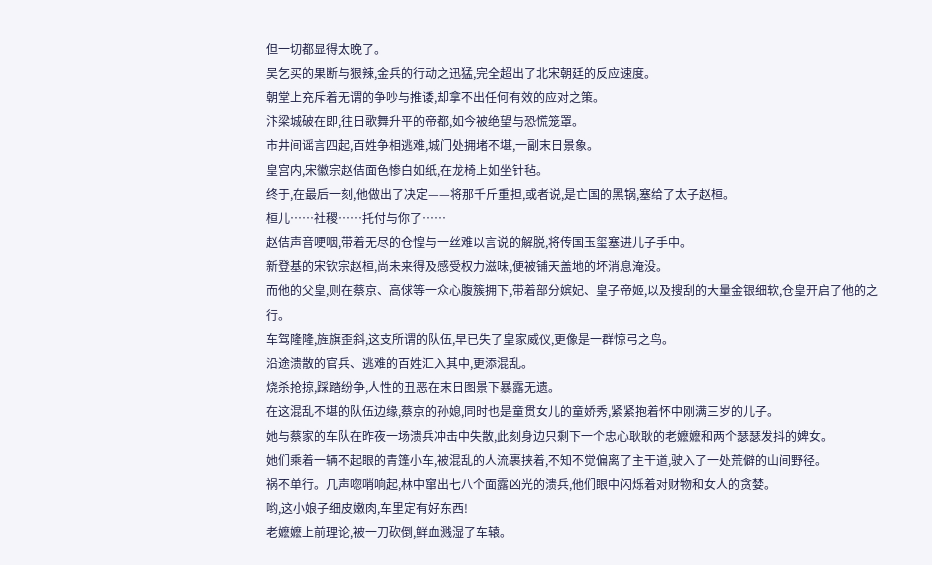但一切都显得太晚了。
吴乞买的果断与狠辣,金兵的行动之迅猛,完全超出了北宋朝廷的反应速度。
朝堂上充斥着无谓的争吵与推诿,却拿不出任何有效的应对之策。
汴梁城破在即,往日歌舞升平的帝都,如今被绝望与恐慌笼罩。
市井间谣言四起,百姓争相逃难,城门处拥堵不堪,一副末日景象。
皇宫内,宋徽宗赵佶面色惨白如纸,在龙椅上如坐针毡。
终于,在最后一刻,他做出了决定——将那千斤重担,或者说,是亡国的黑锅,塞给了太子赵桓。
桓儿……社稷……托付与你了……
赵佶声音哽咽,带着无尽的仓惶与一丝难以言说的解脱,将传国玉玺塞进儿子手中。
新登基的宋钦宗赵桓,尚未来得及感受权力滋味,便被铺天盖地的坏消息淹没。
而他的父皇,则在蔡京、高俅等一众心腹簇拥下,带着部分嫔妃、皇子帝姬,以及搜刮的大量金银细软,仓皇开启了他的之行。
车驾隆隆,旌旗歪斜,这支所谓的队伍,早已失了皇家威仪,更像是一群惊弓之鸟。
沿途溃散的官兵、逃难的百姓汇入其中,更添混乱。
烧杀抢掠,踩踏纷争,人性的丑恶在末日图景下暴露无遗。
在这混乱不堪的队伍边缘,蔡京的孙媳,同时也是童贯女儿的童娇秀,紧紧抱着怀中刚满三岁的儿子。
她与蔡家的车队在昨夜一场溃兵冲击中失散,此刻身边只剩下一个忠心耿耿的老嬷嬷和两个瑟瑟发抖的婢女。
她们乘着一辆不起眼的青篷小车,被混乱的人流裹挟着,不知不觉偏离了主干道,驶入了一处荒僻的山间野径。
祸不单行。几声唿哨响起,林中窜出七八个面露凶光的溃兵,他们眼中闪烁着对财物和女人的贪婪。
哟,这小娘子细皮嫩肉,车里定有好东西!
老嬷嬷上前理论,被一刀砍倒,鲜血溅湿了车辕。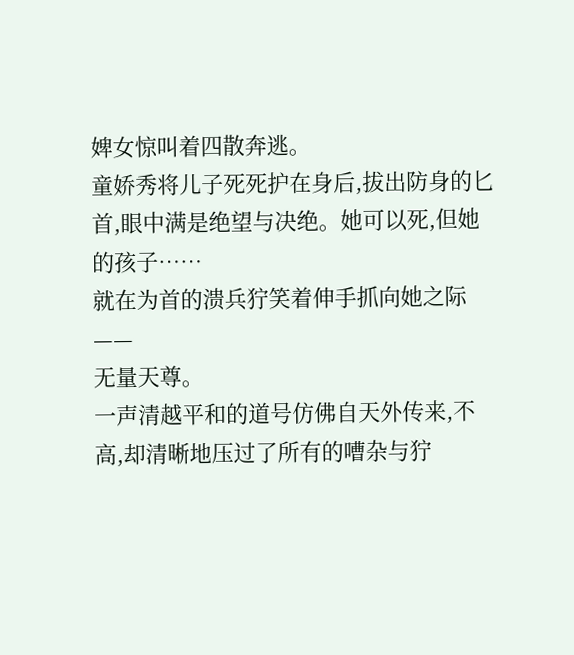婢女惊叫着四散奔逃。
童娇秀将儿子死死护在身后,拔出防身的匕首,眼中满是绝望与决绝。她可以死,但她的孩子……
就在为首的溃兵狞笑着伸手抓向她之际——
无量天尊。
一声清越平和的道号仿佛自天外传来,不高,却清晰地压过了所有的嘈杂与狞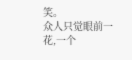笑。
众人只觉眼前一花,一个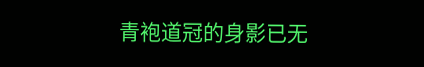青袍道冠的身影已无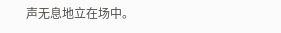声无息地立在场中。